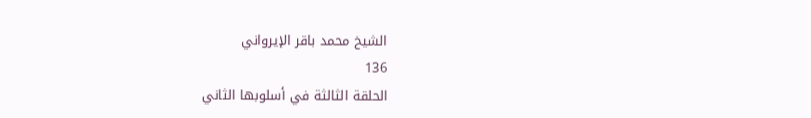الشيخ محمد باقر الإيرواني
136
الحلقة الثالثة في أسلوبها الثاني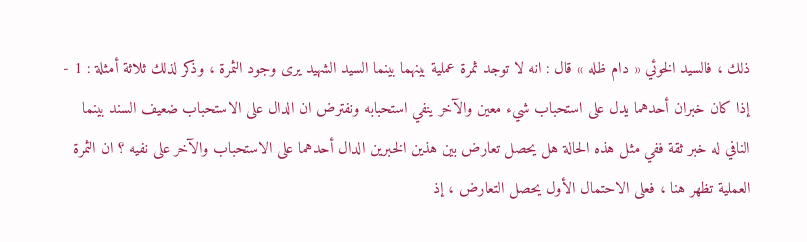ذلك ، فالسيد الخوئي « دام ظله » قال : انه لا توجد ثمرة عملية بينهما بينما السيد الشهيد يرى وجود الثمرة ، وذكر لذلك ثلاثة أمثلة : 1 - إذا كان خبران أحدهما يدل على استحباب شيء معين والآخر ينفي استحبابه ونفترض ان الدال على الاستحباب ضعيف السند بينما النافي له خبر ثقة ففي مثل هذه الحالة هل يحصل تعارض بين هذين الخبرين الدال أحدهما على الاستحباب والآخر على نفيه ؟ ان الثمرة العملية تظهر هنا ، فعلى الاحتمال الأول يحصل التعارض ، إذ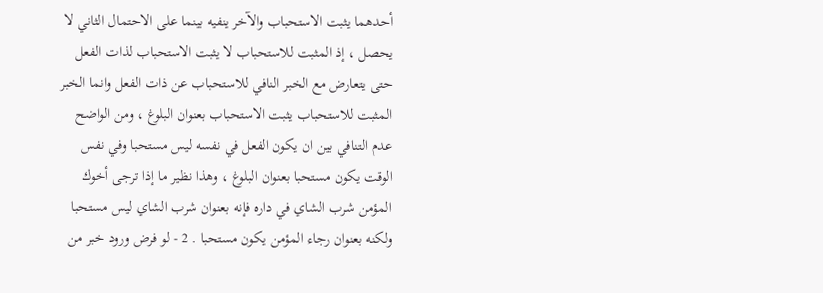أحدهما يثبت الاستحباب والآخر ينفيه بينما على الاحتمال الثاني لا يحصل ، إذ المثبت للاستحباب لا يثبت الاستحباب لذات الفعل حتى يتعارض مع الخبر النافي للاستحباب عن ذات الفعل وانما الخبر المثبت للاستحباب يثبت الاستحباب بعنوان البلوغ ، ومن الواضح عدم التنافي بين ان يكون الفعل في نفسه ليس مستحبا وفي نفس الوقت يكون مستحبا بعنوان البلوغ ، وهذا نظير ما إذا ترجى أخوك المؤمن شرب الشاي في داره فإنه بعنوان شرب الشاي ليس مستحبا ولكنه بعنوان رجاء المؤمن يكون مستحبا . 2 - لو فرض ورود خبر من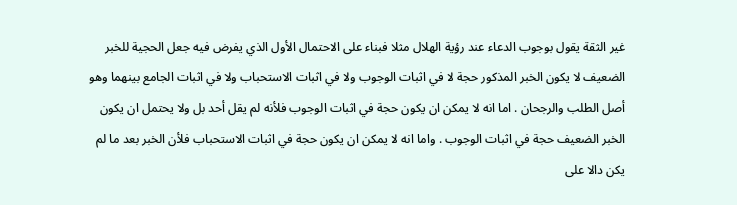غير الثقة يقول بوجوب الدعاء عند رؤية الهلال مثلا فبناء على الاحتمال الأول الذي يفرض فيه جعل الحجية للخبر الضعيف لا يكون الخبر المذكور حجة لا في اثبات الوجوب ولا في اثبات الاستحباب ولا في اثبات الجامع بينهما وهو أصل الطلب والرجحان . اما انه لا يمكن ان يكون حجة في اثبات الوجوب فلأنه لم يقل أحد بل ولا يحتمل ان يكون الخبر الضعيف حجة في اثبات الوجوب . واما انه لا يمكن ان يكون حجة في اثبات الاستحباب فلأن الخبر بعد ما لم يكن دالا على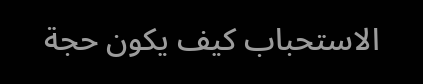الاستحباب كيف يكون حجة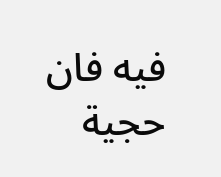فيه فان حجية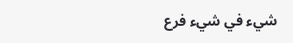شيء في شيء فرع